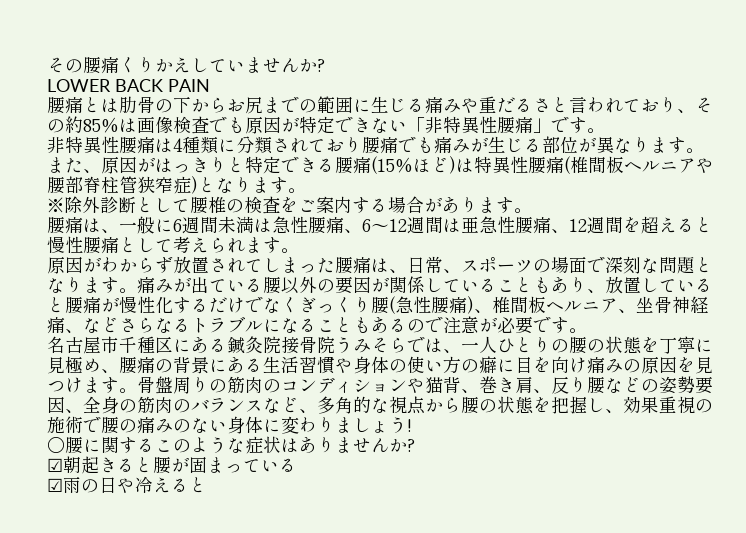その腰痛くりかえしていませんか?
LOWER BACK PAIN
腰痛とは肋骨の下からお尻までの範囲に生じる痛みや重だるさと言われており、その約85%は画像検査でも原因が特定できない「非特異性腰痛」です。
非特異性腰痛は4種類に分類されており腰痛でも痛みが生じる部位が異なります。
また、原因がはっきりと特定できる腰痛(15%ほど)は特異性腰痛(椎間板ヘルニアや腰部脊柱管狭窄症)となります。
※除外診断として腰椎の検査をご案内する場合があります。
腰痛は、一般に6週間未満は急性腰痛、6〜12週間は亜急性腰痛、12週間を超えると慢性腰痛として考えられます。
原因がわからず放置されてしまった腰痛は、日常、スポーツの場面で深刻な問題となります。痛みが出ている腰以外の要因が関係していることもあり、放置していると腰痛が慢性化するだけでなくぎっくり腰(急性腰痛)、椎間板ヘルニア、坐骨神経痛、などさらなるトラブルになることもあるので注意が必要です。
名古屋市千種区にある鍼灸院接骨院うみそらでは、一人ひとりの腰の状態を丁寧に見極め、腰痛の背景にある生活習慣や身体の使い方の癖に目を向け痛みの原因を見つけます。骨盤周りの筋肉のコンディションや猫背、巻き肩、反り腰などの姿勢要因、全身の筋肉のバランスなど、多角的な視点から腰の状態を把握し、効果重視の施術で腰の痛みのない身体に変わりましょう!
〇腰に関するこのような症状はありませんか?
☑朝起きると腰が固まっている
☑雨の日や冷えると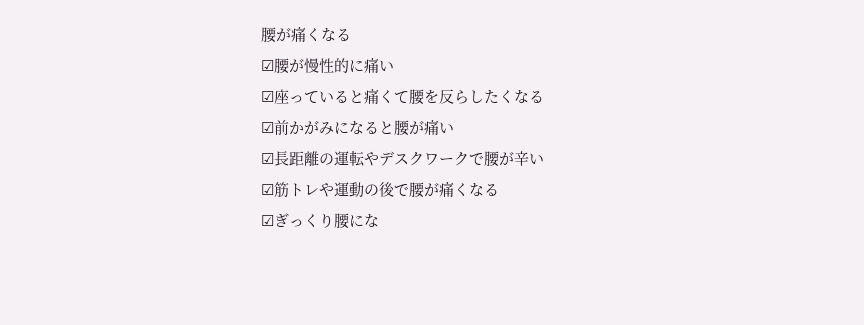腰が痛くなる
☑腰が慢性的に痛い
☑座っていると痛くて腰を反らしたくなる
☑前かがみになると腰が痛い
☑長距離の運転やデスクワークで腰が辛い
☑筋トレや運動の後で腰が痛くなる
☑ぎっくり腰にな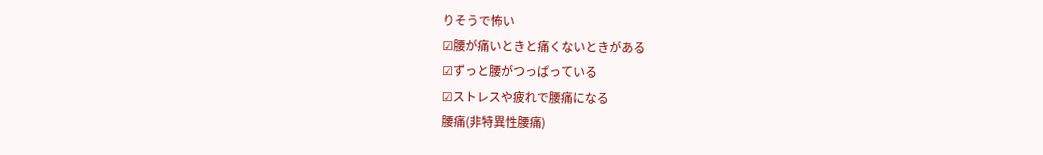りそうで怖い
☑腰が痛いときと痛くないときがある
☑ずっと腰がつっぱっている
☑ストレスや疲れで腰痛になる
腰痛(非特異性腰痛)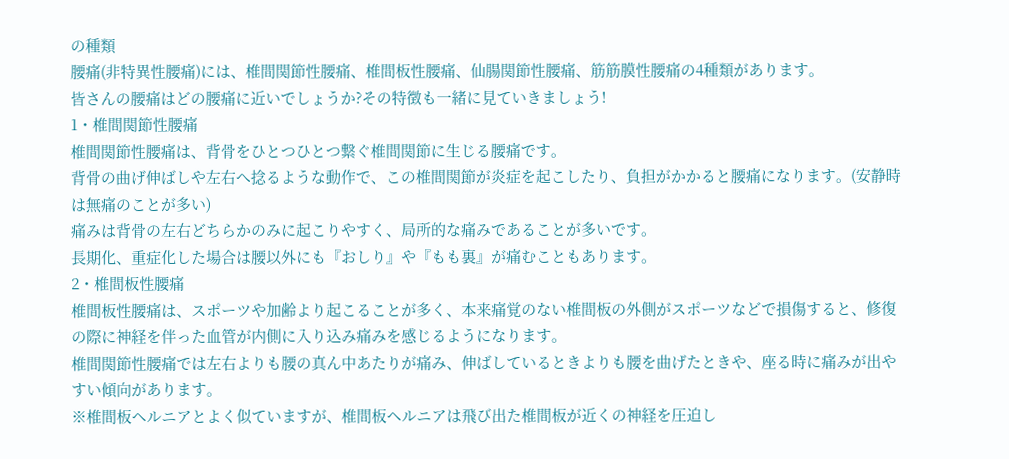の種類
腰痛(非特異性腰痛)には、椎間関節性腰痛、椎間板性腰痛、仙腸関節性腰痛、筋筋膜性腰痛の4種類があります。
皆さんの腰痛はどの腰痛に近いでしょうか?その特徴も一緒に見ていきましょう!
1・椎間関節性腰痛
椎間関節性腰痛は、背骨をひとつひとつ繋ぐ椎間関節に生じる腰痛です。
背骨の曲げ伸ばしや左右へ捻るような動作で、この椎間関節が炎症を起こしたり、負担がかかると腰痛になります。(安静時は無痛のことが多い)
痛みは背骨の左右どちらかのみに起こりやすく、局所的な痛みであることが多いです。
長期化、重症化した場合は腰以外にも『おしり』や『もも裏』が痛むこともあります。
2・椎間板性腰痛
椎間板性腰痛は、スポーツや加齢より起こることが多く、本来痛覚のない椎間板の外側がスポーツなどで損傷すると、修復の際に神経を伴った血管が内側に入り込み痛みを感じるようになります。
椎間関節性腰痛では左右よりも腰の真ん中あたりが痛み、伸ばしているときよりも腰を曲げたときや、座る時に痛みが出やすい傾向があります。
※椎間板ヘルニアとよく似ていますが、椎間板ヘルニアは飛び出た椎間板が近くの神経を圧迫し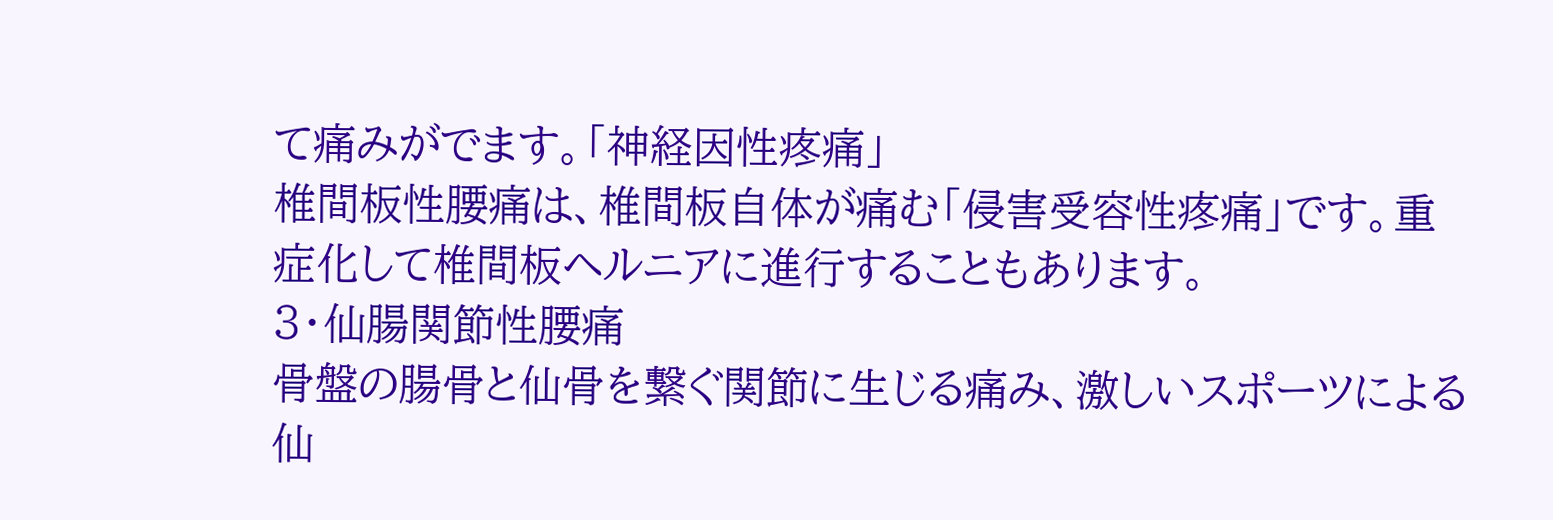て痛みがでます。「神経因性疼痛」
椎間板性腰痛は、椎間板自体が痛む「侵害受容性疼痛」です。重症化して椎間板ヘルニアに進行することもあります。
3・仙腸関節性腰痛
骨盤の腸骨と仙骨を繋ぐ関節に生じる痛み、激しいスポーツによる仙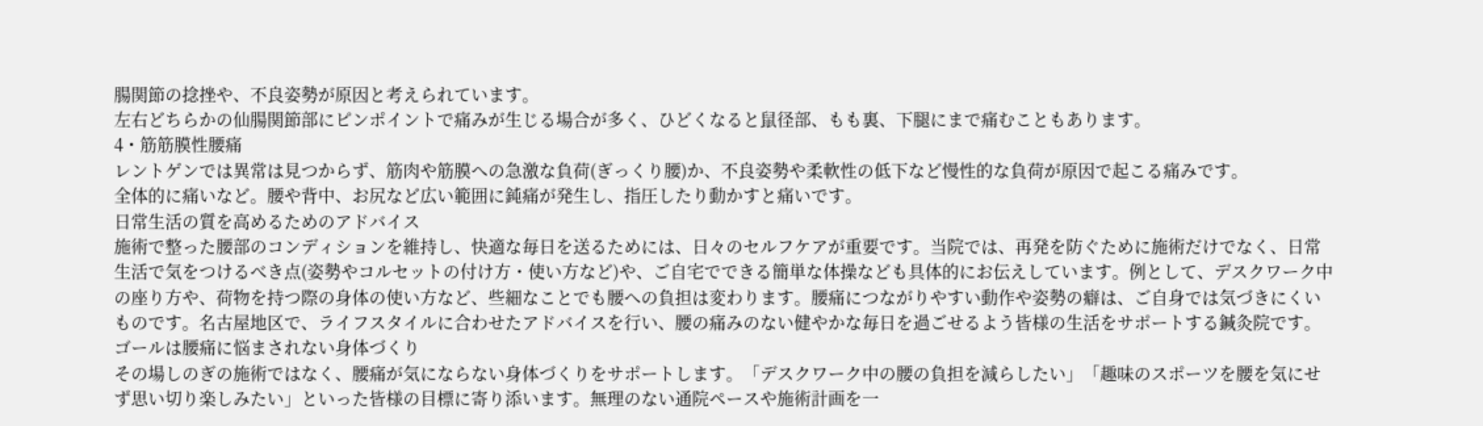腸関節の捻挫や、不良姿勢が原因と考えられています。
左右どちらかの仙腸関節部にピンポイントで痛みが生じる場合が多く、ひどくなると鼠径部、もも裏、下腿にまで痛むこともあります。
4・筋筋膜性腰痛
レントゲンでは異常は見つからず、筋肉や筋膜への急激な負荷(ぎっくり腰)か、不良姿勢や柔軟性の低下など慢性的な負荷が原因で起こる痛みです。
全体的に痛いなど。腰や背中、お尻など広い範囲に鈍痛が発生し、指圧したり動かすと痛いです。
日常生活の質を高めるためのアドバイス
施術で整った腰部のコンディションを維持し、快適な毎日を送るためには、日々のセルフケアが重要です。当院では、再発を防ぐために施術だけでなく、日常生活で気をつけるべき点(姿勢やコルセットの付け方・使い方など)や、ご自宅でできる簡単な体操なども具体的にお伝えしています。例として、デスクワーク中の座り方や、荷物を持つ際の身体の使い方など、些細なことでも腰への負担は変わります。腰痛につながりやすい動作や姿勢の癖は、ご自身では気づきにくいものです。名古屋地区で、ライフスタイルに合わせたアドバイスを行い、腰の痛みのない健やかな毎日を過ごせるよう皆様の生活をサポートする鍼灸院です。
ゴールは腰痛に悩まされない身体づくり
その場しのぎの施術ではなく、腰痛が気にならない身体づくりをサポートします。「デスクワーク中の腰の負担を減らしたい」「趣味のスポーツを腰を気にせず思い切り楽しみたい」といった皆様の目標に寄り添います。無理のない通院ペースや施術計画を一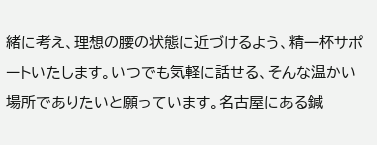緒に考え、理想の腰の状態に近づけるよう、精一杯サポートいたします。いつでも気軽に話せる、そんな温かい場所でありたいと願っています。名古屋にある鍼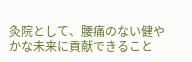灸院として、腰痛のない健やかな未来に貢献できること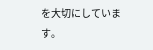を大切にしています。